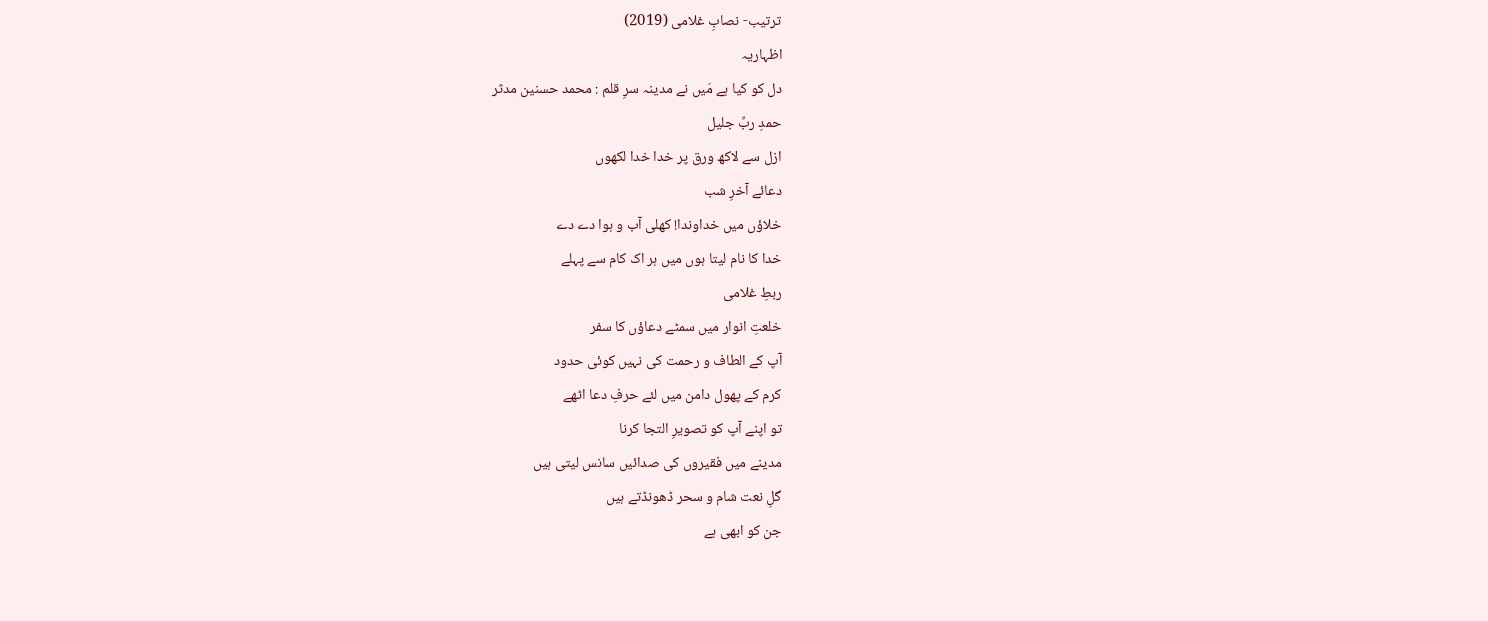ترتیب- نصابِ غلامی (2019)
اظہاریہ
دل کو کیا ہے مَیں نے مدینہ سرِ قلم : محمد حسنین مدثر
حمدِ ربِّ جلیل
ازل سے لاکھ ورق پر خدا خدا لکھوں
دعائے آخرِ شب
خلاؤں میں خداوندا! کھلی آب و ہوا دے دے
خدا کا نام لیتا ہوں میں ہر اک کام سے پہلے
ربطِ غلامی
خلعتِ انوار میں سمٹے دعاؤں کا سفر
آپ کے الطاف و رحمت کی نہیں کوئی حدود
کرم کے پھول دامن میں لئے حرفِ دعا اٹھے
تو اپنے آپ کو تصویرِ التجا کرنا
مدینے میں فقیروں کی صدائیں سانس لیتی ہیں
گلِ نعت شام و سحر ڈھونڈتے ہیں
جن کو ابھی ہے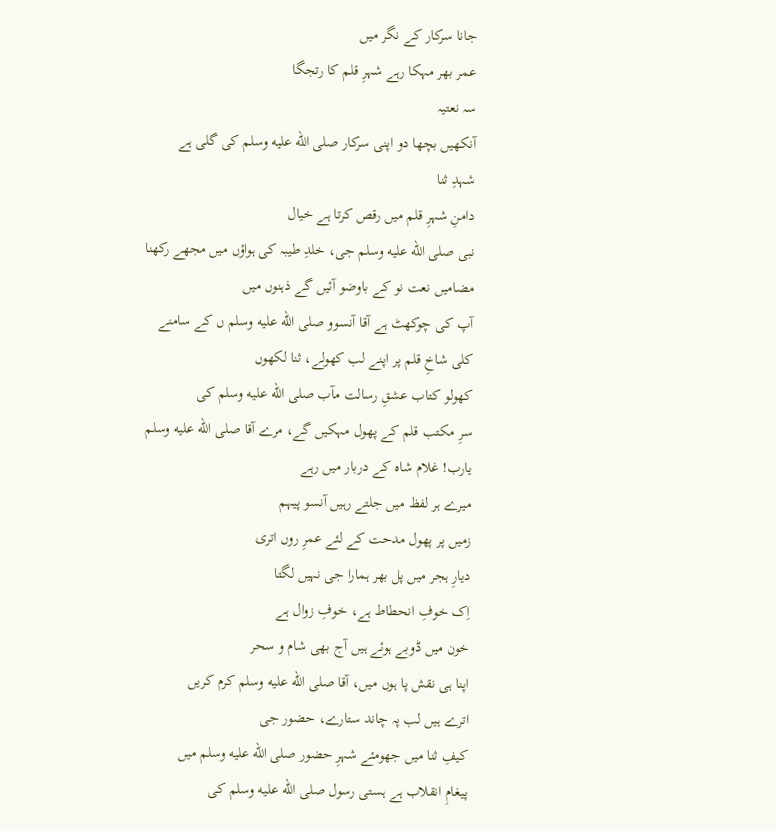جانا سرکار کے نگر میں
عمر بھر مہکا رہے شہرِ قلم کا رتجگا
سہ نعتیہ
آنکھیں بچھا دو اپنی سرکار صلى الله عليه وسلم کی گلی ہے
شہدِ ثنا
دامنِ شہرِ قلم میں رقص کرتا ہے خیال
نبی صلى الله عليه وسلم جی، خلدِ طیبہ کی ہواؤں میں مجھے رکھنا
مضامیں نعت نو کے باوضو آئیں گے ذہنوں میں
آپ کی چوکھٹ ہے آقا آنسوو صلى الله عليه وسلم ں کے سامنے
کلی شاخِ قلم پر اپنے لب کھولے، ثنا لکھوں
کھولو کتاب عشقِ رسالت مآب صلى الله عليه وسلم کی
سرِ مکتب قلم کے پھول مہکیں گے، مرے آقا صلى الله عليه وسلم
یارب! غلام شاہ کے دربار میں رہے
میرے ہر لفظ میں جلتے رہیں آنسو پیہم
زمیں پر پھول مدحت کے لئے عمرِ روں اتری
دیارِ ہجر میں پل بھر ہمارا جی نہیں لگتا
اِک خوفِ انحطاط ہے، خوفِ زوال ہے
خون میں ڈوبے ہوئے ہیں آج بھی شام و سحر
اپنا ہی نقش پا ہوں میں، آقا صلى الله عليه وسلم کرم کریں
اترے ہیں لب پہ چاند ستارے، حضور جی
کیفِ ثنا میں جھومئے شہرِ حضور صلى الله عليه وسلم میں
پیغامِ انقلاب ہے ہستی رسول صلى الله عليه وسلم کی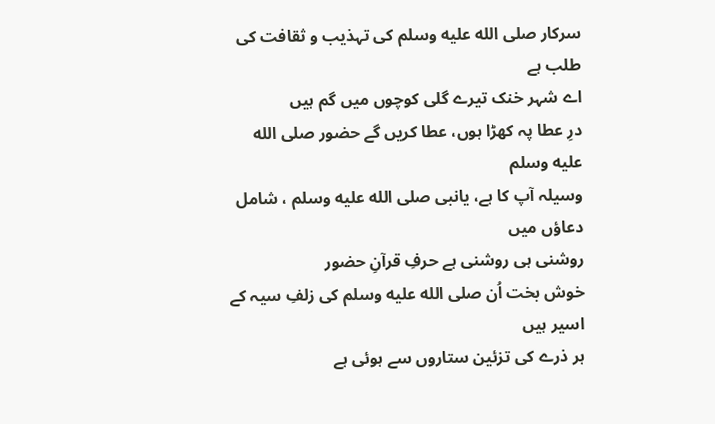سرکار صلى الله عليه وسلم کی تہذیب و ثقافت کی طلب ہے
اے شہر خنک تیرے گلی کوچوں میں گم ہیں
درِ عطا پہ کھڑا ہوں، عطا کریں گے حضور صلى الله عليه وسلم
وسیلہ آپ کا ہے، یانبی صلى الله عليه وسلم ، شامل دعاؤں میں
روشنی ہی روشنی ہے حرفِ قرآنِ حضور
خوش بخت اُن صلى الله عليه وسلم کی زلفِ سیہ کے اسیر ہیں
ہر ذرے کی تزئین ستاروں سے ہوئی ہے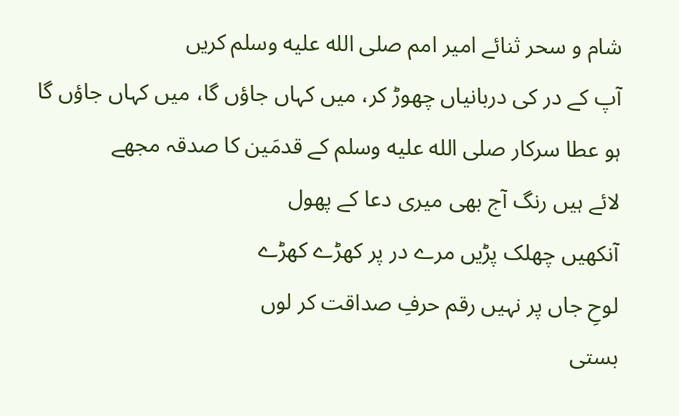شام و سحر ثنائے امیر امم صلى الله عليه وسلم کریں
آپ کے در کی دربانیاں چھوڑ کر، میں کہاں جاؤں گا، میں کہاں جاؤں گا
ہو عطا سرکار صلى الله عليه وسلم کے قدمَین کا صدقہ مجھے
لائے ہیں رنگ آج بھی میری دعا کے پھول
آنکھیں چھلک پڑیں مرے در پر کھڑے کھڑے
لوحِ جاں پر نہیں رقم حرفِ صداقت کر لوں
بستی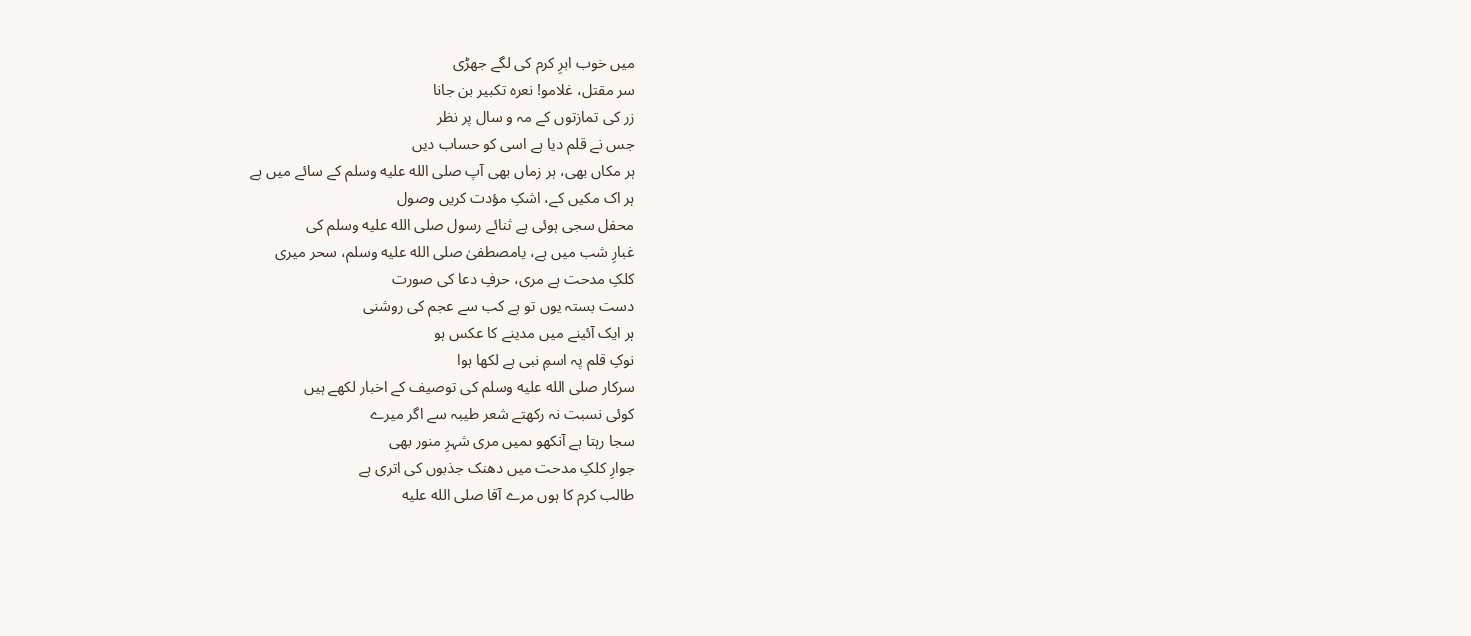میں خوب ابرِ کرم کی لگے جھڑی
سر مقتل، غلامو! نعرہ تکبیر بن جانا
زر کی تمازتوں کے مہ و سال پر نظر
جس نے قلم دیا ہے اسی کو حساب دیں
ہر مکاں بھی، ہر زماں بھی آپ صلى الله عليه وسلم کے سائے میں ہے
ہر اک مکیں کے، اشکِ مؤدت کریں وصول
محفل سجی ہوئی ہے ثنائے رسول صلى الله عليه وسلم کی
غبارِ شب میں ہے، یامصطفیٰ صلى الله عليه وسلم، سحر میری
کلکِ مدحت ہے مری، حرفِ دعا کی صورت
دست بستہ یوں تو ہے کب سے عجم کی روشنی
ہر ایک آئینے میں مدینے کا عکس ہو
نوکِ قلم پہ اسمِ نبی ہے لکھا ہوا
سرکار صلى الله عليه وسلم کی توصیف کے اخبار لکھے ہیں
کوئی نسبت نہ رکھتے شعر طیبہ سے اگر میرے
سجا رہتا ہے آنکھو ںمیں مری شہرِ منور بھی
جوارِ کلکِ مدحت میں دھنک جذبوں کی اتری ہے
طالب کرم کا ہوں مرے آقا صلى الله عليه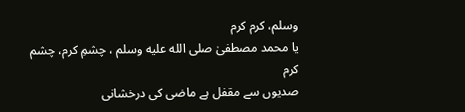وسلم، کرم کرم
یا محمد مصطفیٰ صلى الله عليه وسلم ، چشمِ کرم، چشم کرم
صدیوں سے مقفل ہے ماضی کی درخشانی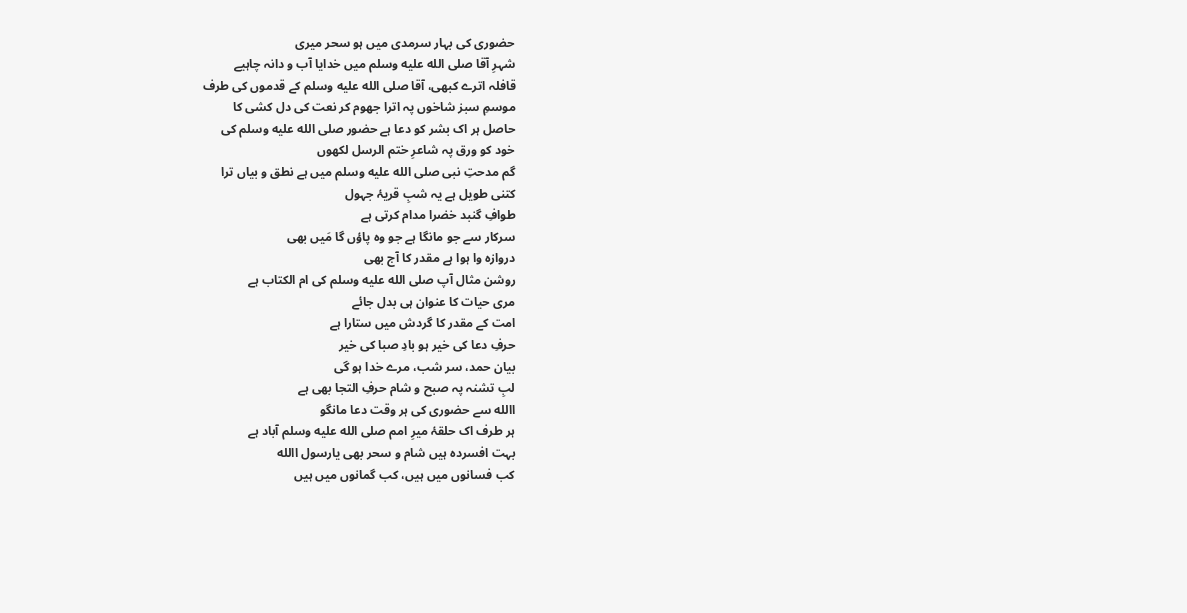حضوری کی بہار سرمدی میں ہو سحر میری
شہرِ آقا صلى الله عليه وسلم میں خدایا آب و دانہ چاہیے
قافلہ اترے کبھی، آقا صلى الله عليه وسلم کے قدموں کی طرف
موسمِ سبز شاخوں پہ اترا جھوم کر نعت کی دل کشی کا
حاصل ہر اک بشر کو دعا ہے حضور صلى الله عليه وسلم کی
خود کو ورق پہ شاعرِ ختم الرسل لکھوں
گم مدحتِ نبی صلى الله عليه وسلم میں ہے نطق و بیاں ترا
کتنی طویل ہے یہ شبِ قریۂ جہول
طوافِ گنبد خضرا مدام کرتی ہے
سرکار سے جو مانگا ہے جو وہ پاؤں گا مَیں بھی
دروازہ وا ہوا ہے مقدر کا آج بھی
روشن مثال آپ صلى الله عليه وسلم کی ام الکتاب ہے
مری حیات کا عنوان ہی بدل جائے
امت کے مقدر کا گردش میں ستارا ہے
حرفِ دعا کی خیر ہو بادِ صبا کی خیر
بیان حمد، سر شب، مرے خدا ہو گی
لبِ تشنہ پہ صبح و شام حرفِ التجا بھی ہے
االله سے حضوری کی ہر وقت دعا مانگو
ہر طرف اک حلقۂ میرِ امم صلى الله عليه وسلم آباد ہے
بہت افسردہ ہیں شام و سحر بھی یارسول االله
کب فسانوں میں ہیں، کب گمانوں میں ہیں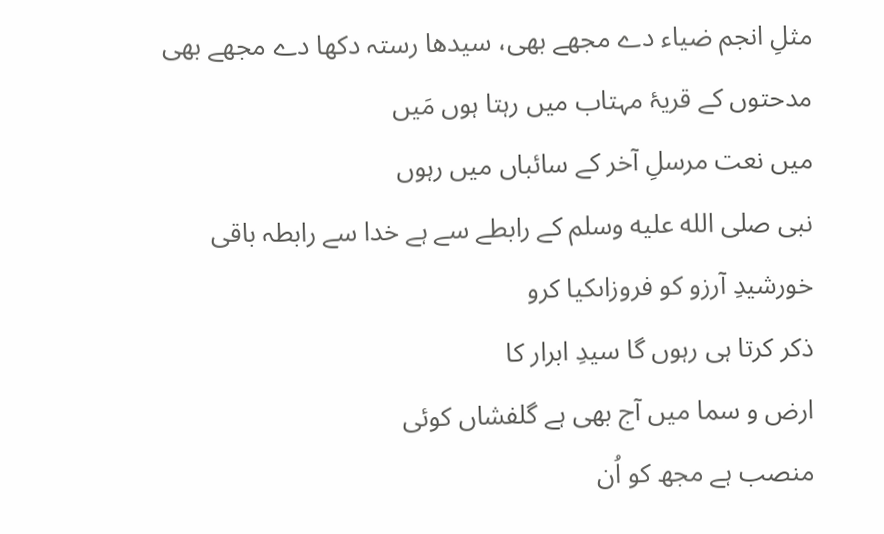مثلِ انجم ضیاء دے مجھے بھی، سیدھا رستہ دکھا دے مجھے بھی
مدحتوں کے قریۂ مہتاب میں رہتا ہوں مَیں
میں نعت مرسلِ آخر کے سائباں میں رہوں
نبی صلى الله عليه وسلم کے رابطے سے ہے خدا سے رابطہ باقی
خورشیدِ آرزو کو فروزاںکیا کرو
ذکر کرتا ہی رہوں گا سیدِ ابرار کا
ارض و سما میں آج بھی ہے گلفشاں کوئی
منصب ہے مجھ کو اُن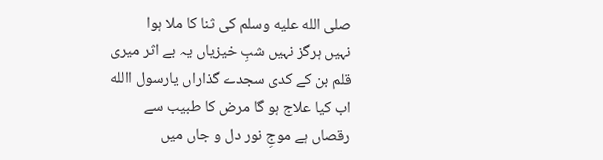صلى الله عليه وسلم کی ثنا کا ملا ہوا
نہیں ہرگز نہیں شبِ خیزیاں یہ بے اثر میری
قلم بن کے کدی سجدے گذاراں یارسول االله
اب کیا علاج ہو گا مرض کا طبیب سے
رقصاں ہے موجِ نور دل و جاں میں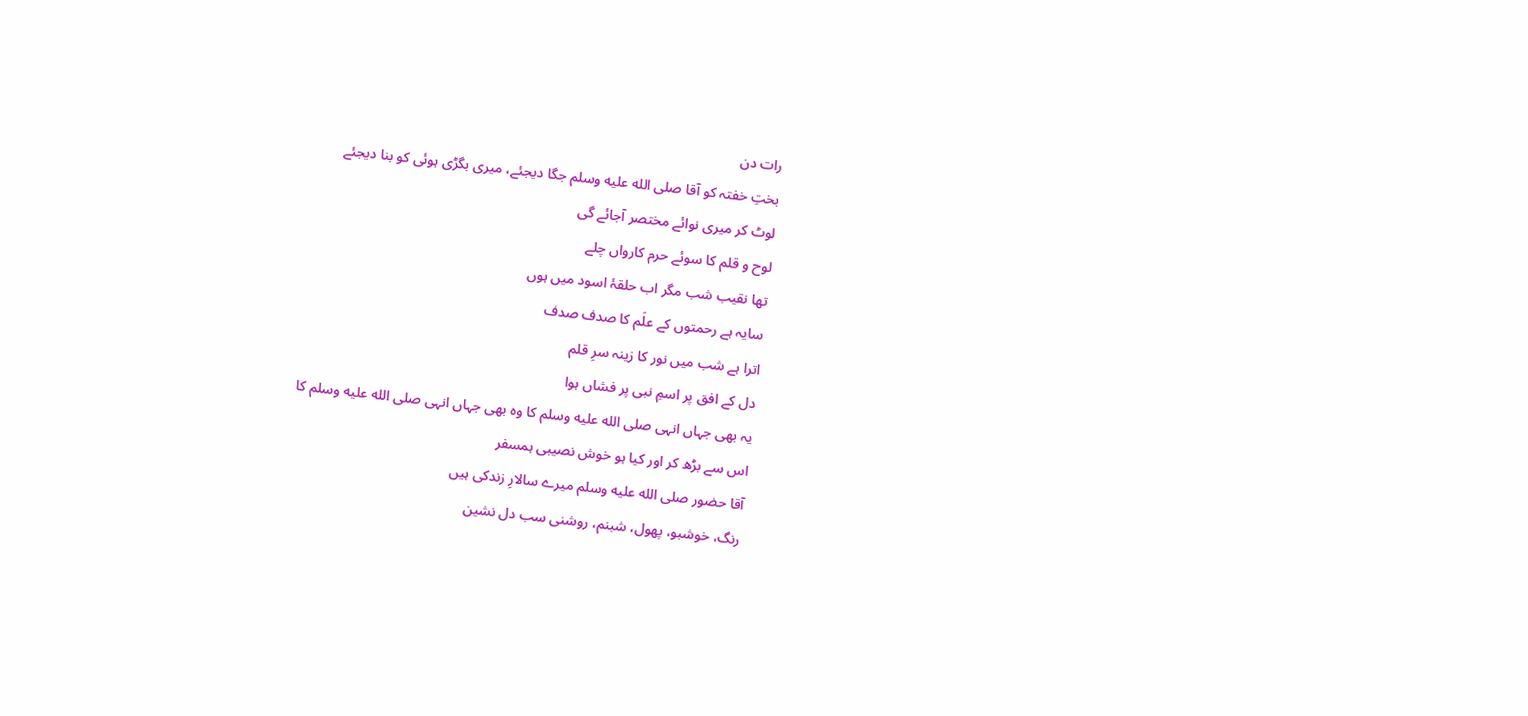رات دن
بختِ خفتہ کو آقا صلى الله عليه وسلم جگا دیجئے، میری بگڑی ہوئی کو بنا دیجئے
لوٹ کر میری نوائے مختصر آجائے گی
لوح و قلم کا سوئے حرم کارواں چلے
تھا نقیب شب مگر اب حلقۂ اسود میں ہوں
سایہ ہے رحمتوں کے علَم کا صدف صدف
اترا ہے شب میں نور کا زینہ سرِ قلم
دل کے افق پر اسمِ نبی پر فشاں ہوا
یہ بھی جہاں انہی صلى الله عليه وسلم کا وہ بھی جہاں انہی صلى الله عليه وسلم کا
اس سے بڑھ کر اور کیا ہو خوش نصیبی ہمسفر
آقا حضور صلى الله عليه وسلم میرے سالارِ زندکی ہیں
رنگ، خوشبو، پھول، شبنم، روشنی سب دل نشین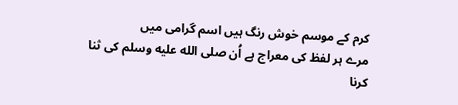کرم کے موسم خوش رنگ ہیں اسم گرامی میں
مرے ہر لفظ کی معراج ہے اُن صلى الله عليه وسلم کی ثنا کرنا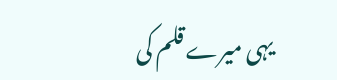یہی میرے قلم کی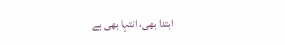ابتدا بھی، انتہا بھی ہے